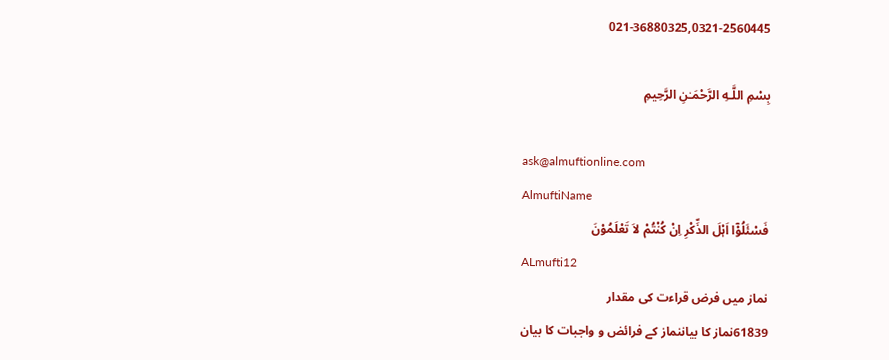021-36880325,0321-2560445

بِسْمِ اللَّـهِ الرَّحْمَـٰنِ الرَّحِيمِ

ask@almuftionline.com
AlmuftiName
فَسْئَلُوْٓا اَہْلَ الذِّکْرِ اِنْ کُنْتُمْ لاَ تَعْلَمُوْنَ
ALmufti12
نماز میں فرض قراءت کی مقدار
61839نماز کا بیاننماز کے فرائض و واجبات کا بیان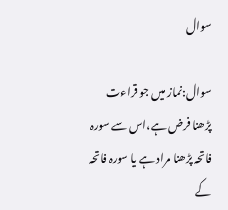سوال

سوال:نماز میں جو قراءت پڑھنا فرض ہے،اس سے سورہ فاتحہ پڑھنا مراد ہے یا سورہ فاتحہ کے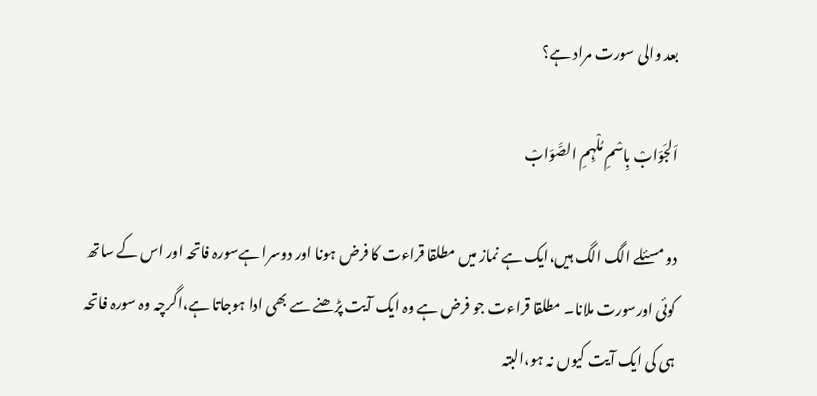بعد والی سورت مراد ہے؟

اَلجَوَابْ بِاسْمِ مُلْہِمِ الصَّوَابْ

دو مسئلے الگ الگ ہیں،ایک ہے نماز میں مطلقا قراءت کا فرض ہونا اور دوسرا ہےسورہ فاتحہ اور اس کے ساتھ کوئی اورسورت ملانا۔ مطلقا قراءت جو فرض ہے وہ ایک آیت پڑھنے سے بھی ادا ہوجاتا ہے،اگرچہ وہ سورہ فاتحہ ہی کی ایک آیت کیوں نہ ہو،البتہ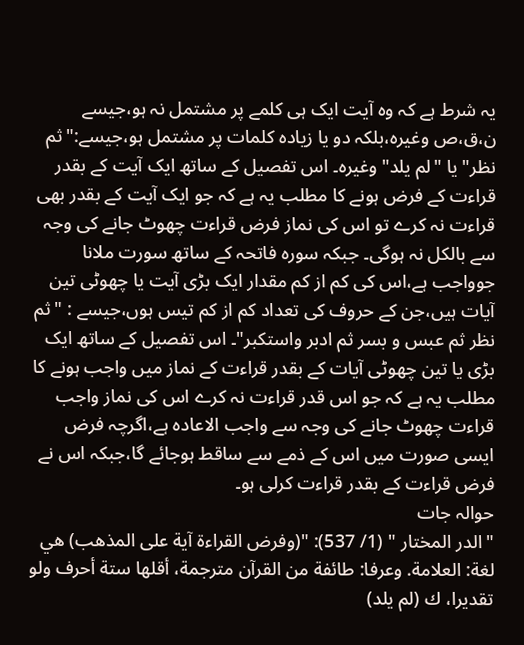یہ شرط ہے کہ وہ آیت ایک ہی کلمے پر مشتمل نہ ہو،جیسے ن،ق،ص وغیرہ،بلکہ دو یا زیادہ کلمات پر مشتمل ہو،جیسے:"ثم نظر" یا "لم یلد"وغیرہ۔ اس تفصیل کے ساتھ ایک آیت کے بقدر قراءت کے فرض ہونے کا مطلب یہ ہے کہ جو ایک آیت کے بقدر بھی قراءت نہ کرے تو اس کی نماز فرض قراءت چھوٹ جانے کی وجہ سے بالکل نہ ہوگی۔ جبکہ سورہ فاتحہ کے ساتھ سورت ملانا جوواجب ہے،اس کی کم از کم مقدار ایک بڑی آیت یا چھوٹی تین آیات ہیں،جن کے حروف کی تعداد کم از کم تیس ہوں،جیسے : "ثم نظر ثم عبس و بسر ثم ادبر واستکبر"۔ اس تفصیل کے ساتھ ایک بڑی یا تین چھوٹی آیات کے بقدر قراءت کے نماز میں واجب ہونے کا مطلب یہ ہے کہ جو اس قدر قراءت نہ کرے اس کی نماز واجب قراءت چھوٹ جانے کی وجہ سے واجب الاعادہ ہے،اگرچہ فرض ایسی صورت میں اس کے ذمے سے ساقط ہوجائے گا،جبکہ اس نے فرض قراءت کے بقدر قراءت کرلی ہو۔
حوالہ جات
"الدر المختار " (1/ 537): "(وفرض القراءة آية على المذهب) هي لغة: العلامة. وعرفا: طائفة من القرآن مترجمة، أقلها ستة أحرف ولو تقديرا، ك (لم يلد)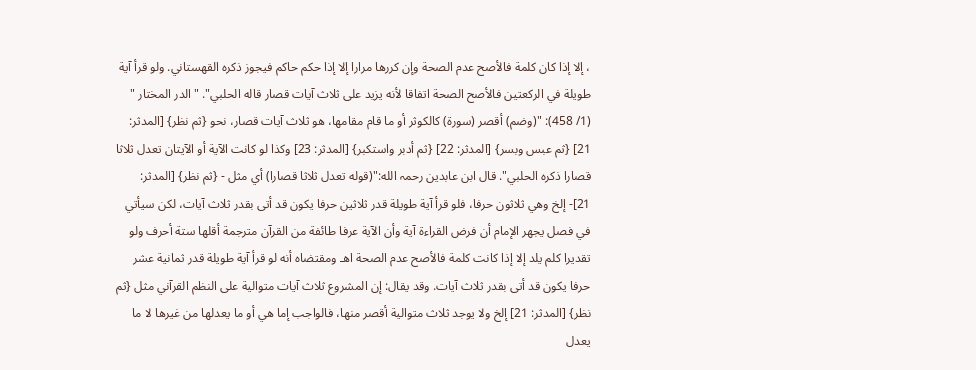، إلا إذا كان كلمة فالأصح عدم الصحة وإن كررها مرارا إلا إذا حكم حاكم فيجوز ذكره القهستاني. ولو قرأ آية طويلة في الركعتين فالأصح الصحة اتفاقا لأنه يزيد على ثلاث آيات قصار قاله الحلبي". "الدر المختار " (1/ 458): "(وضم) أقصر (سورة) كالكوثر أو ما قام مقامها، هو ثلاث آيات قصار، نحو {ثم نظر} [المدثر: 21] {ثم عبس وبسر} [المدثر: 22] {ثم أدبر واستكبر} [المدثر: 23] وكذا لو كانت الآية أو الآيتان تعدل ثلاثا قصارا ذكره الحلبي". قال ابن عابدین رحمہ الله:"(قوله تعدل ثلاثا قصارا) أي مثل - {ثم نظر} [المدثر: 21]- إلخ وهي ثلاثون حرفا، فلو قرأ آية طويلة قدر ثلاثين حرفا يكون قد أتى بقدر ثلاث آيات، لكن سيأتي في فصل يجهر الإمام أن فرض القراءة آية وأن الآية عرفا طائفة من القرآن مترجمة أقلها ستة أحرف ولو تقديرا كلم يلد إلا إذا كانت كلمة فالأصح عدم الصحة اهـ ومقتضاه أنه لو قرأ آية طويلة قدر ثمانية عشر حرفا يكون قد أتى بقدر ثلاث آيات. وقد يقال: إن المشروع ثلاث آيات متوالية على النظم القرآني مثل {ثم نظر} [المدثر: 21] إلخ ولا يوجد ثلاث متوالية أقصر منها، فالواجب إما هي أو ما يعدلها من غيرها لا ما يعدل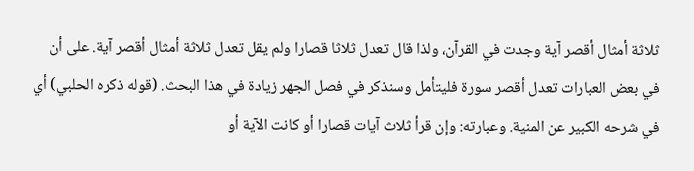ثلاثة أمثال أقصر آية وجدت في القرآن، ولذا قال تعدل ثلاثا قصارا ولم يقل تعدل ثلاثة أمثال أقصر آية. على أن في بعض العبارات تعدل أقصر سورة فليتأمل وسنذكر في فصل الجهر زيادة في هذا البحث. (قوله ذكره الحلبي) أي في شرحه الكبير عن المنية. وعبارته: وإن قرأ ثلاث آيات قصارا أو كانت الآية أو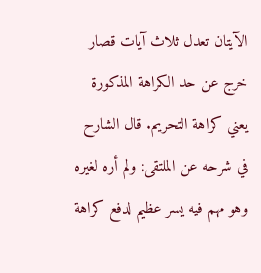الآيتان تعدل ثلاث آيات قصار خرج عن حد الكراهة المذكورة يعني كراهة التحريم. قال الشارح في شرحه عن الملتقى: ولم أره لغيره وهو مهم فيه يسر عظيم لدفع كراهة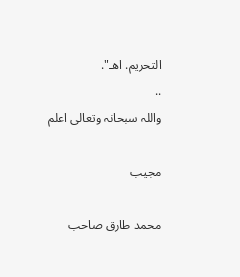التحريم. اهـ".
..
واللہ سبحانہ وتعالی اعلم

مجیب

محمد طارق صاحب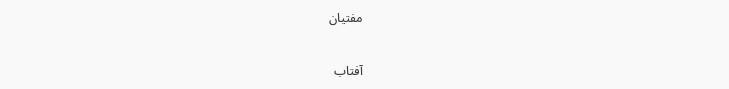مفتیان

آفتاب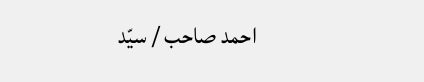احمد صاحب / سیّد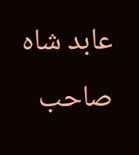عابد شاہ صاحب